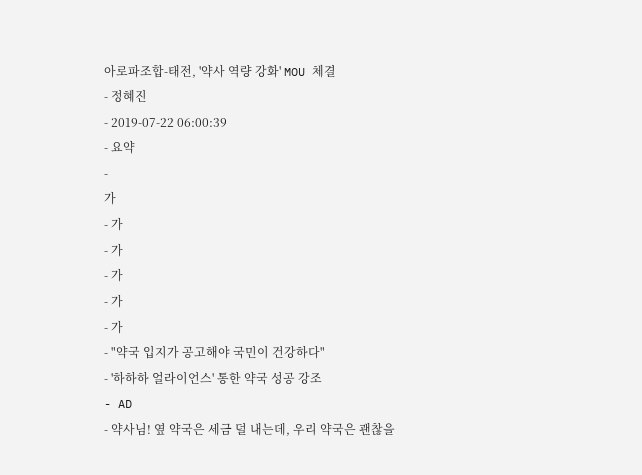아로파조합-태전, '약사 역량 강화' MOU 체결
- 정혜진
- 2019-07-22 06:00:39
- 요약
-
가
- 가
- 가
- 가
- 가
- 가
- "약국 입지가 공고해야 국민이 건강하다"
- '하하하 얼라이언스' 통한 약국 성공 강조
- AD
- 약사님! 옆 약국은 세금 덜 내는데, 우리 약국은 괜찮을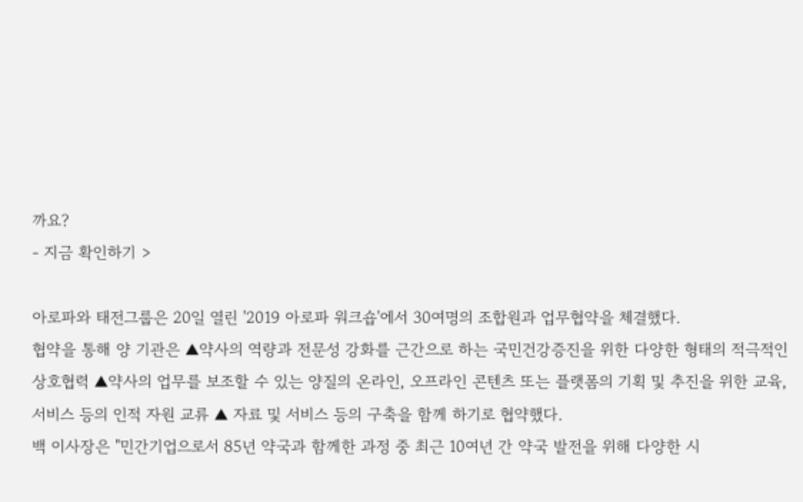까요?
- 지금 확인하기 >

아로파와 태전그룹은 20일 열린 '2019 아로파 워크숍'에서 30여명의 조합원과 업무협약을 체결했다.
협약을 통해 양 기관은 ▲약사의 역량과 전문성 강화를 근간으로 하는 국민건강증진을 위한 다양한 형태의 적극적인 상호협력 ▲약사의 업무를 보조할 수 있는 양질의 온라인, 오프라인 콘텐츠 또는 플랫폼의 기획 및 추진을 위한 교육, 서비스 등의 인적 자원 교류 ▲ 자료 및 서비스 등의 구축을 함께 하기로 협약했다.
백 이사장은 "민간기업으로서 85년 약국과 함께한 과정 중 최근 10여년 간 약국 발전을 위해 다양한 시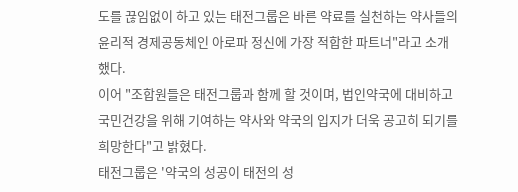도를 끊임없이 하고 있는 태전그룹은 바른 약료를 실천하는 약사들의 윤리적 경제공동체인 아로파 정신에 가장 적합한 파트너"라고 소개했다.
이어 "조합원들은 태전그룹과 함께 할 것이며, 법인약국에 대비하고 국민건강을 위해 기여하는 약사와 약국의 입지가 더욱 공고히 되기를 희망한다"고 밝혔다.
태전그룹은 '약국의 성공이 태전의 성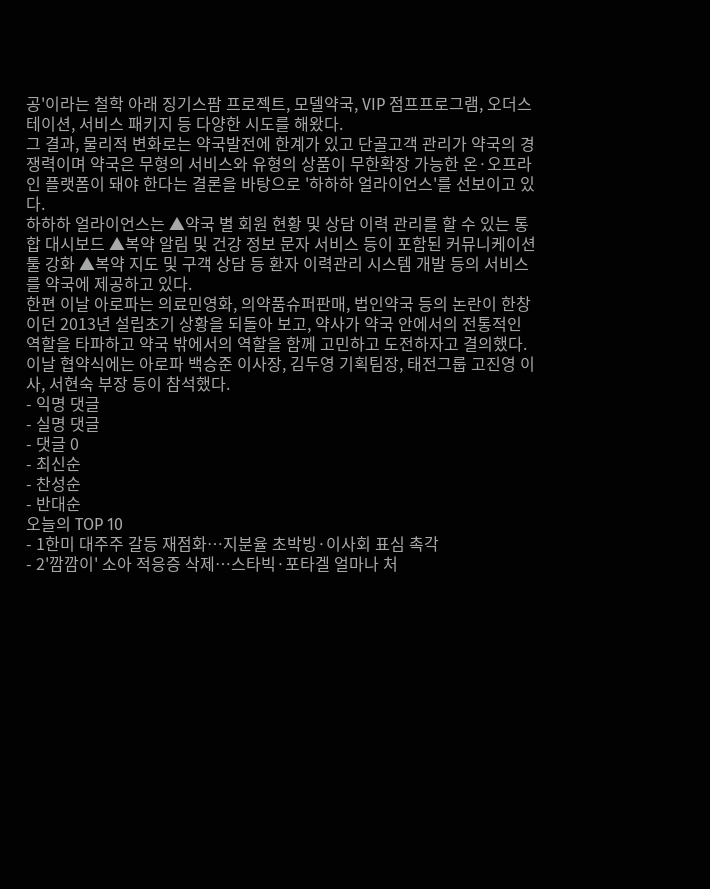공'이라는 철학 아래 징기스팜 프로젝트, 모델약국, VIP 점프프로그램, 오더스테이션, 서비스 패키지 등 다양한 시도를 해왔다.
그 결과, 물리적 변화로는 약국발전에 한계가 있고 단골고객 관리가 약국의 경쟁력이며 약국은 무형의 서비스와 유형의 상품이 무한확장 가능한 온·오프라인 플랫폼이 돼야 한다는 결론을 바탕으로 '하하하 얼라이언스'를 선보이고 있다.
하하하 얼라이언스는 ▲약국 별 회원 현황 및 상담 이력 관리를 할 수 있는 통합 대시보드 ▲복약 알림 및 건강 정보 문자 서비스 등이 포함된 커뮤니케이션 툴 강화 ▲복약 지도 및 구객 상담 등 환자 이력관리 시스템 개발 등의 서비스를 약국에 제공하고 있다.
한편 이날 아로파는 의료민영화, 의약품슈퍼판매, 법인약국 등의 논란이 한창이던 2013년 설립초기 상황을 되돌아 보고, 약사가 약국 안에서의 전통적인 역할을 타파하고 약국 밖에서의 역할을 함께 고민하고 도전하자고 결의했다.
이날 협약식에는 아로파 백승준 이사장, 김두영 기획팀장, 태전그룹 고진영 이사, 서현숙 부장 등이 참석했다.
- 익명 댓글
- 실명 댓글
- 댓글 0
- 최신순
- 찬성순
- 반대순
오늘의 TOP 10
- 1한미 대주주 갈등 재점화…지분율 초박빙·이사회 표심 촉각
- 2'깜깜이' 소아 적응증 삭제…스타빅·포타겔 얼마나 처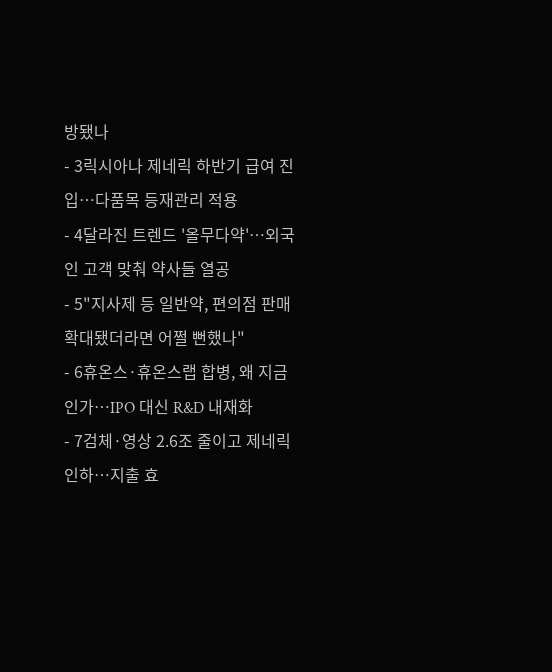방됐나
- 3릭시아나 제네릭 하반기 급여 진입…다품목 등재관리 적용
- 4달라진 트렌드 '올무다약'…외국인 고객 맞춰 약사들 열공
- 5"지사제 등 일반약, 편의점 판매 확대됐더라면 어쩔 뻔했나"
- 6휴온스·휴온스랩 합병, 왜 지금인가…IPO 대신 R&D 내재화
- 7검체·영상 2.6조 줄이고 제네릭 인하…지출 효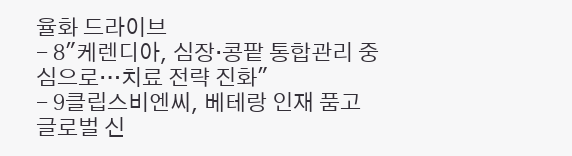율화 드라이브
- 8"케렌디아, 심장·콩팥 통합관리 중심으로…치료 전략 진화"
- 9클립스비엔씨, 베테랑 인재 품고 글로벌 신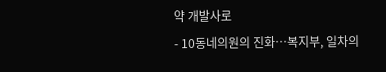약 개발사로
- 10동네의원의 진화…복지부, 일차의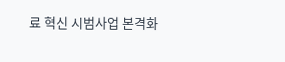료 혁신 시범사업 본격화